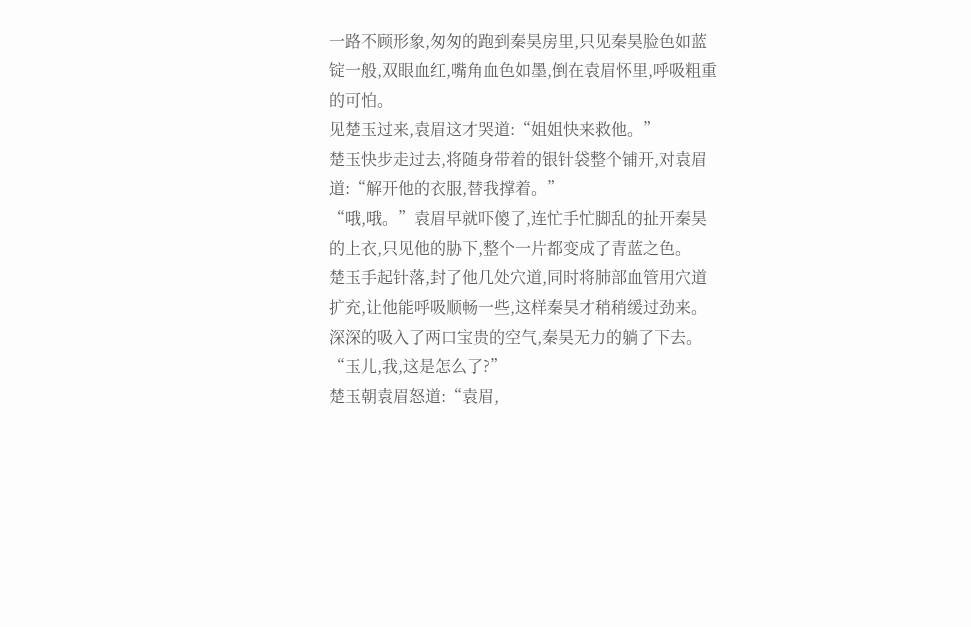一路不顾形象,匆匆的跑到秦昊房里,只见秦昊脸色如蓝锭一般,双眼血红,嘴角血色如墨,倒在袁眉怀里,呼吸粗重的可怕。
见楚玉过来,袁眉这才哭道:“姐姐快来救他。”
楚玉快步走过去,将随身带着的银针袋整个铺开,对袁眉道:“解开他的衣服,替我撑着。”
“哦,哦。”袁眉早就吓傻了,连忙手忙脚乱的扯开秦昊的上衣,只见他的胁下,整个一片都变成了青蓝之色。
楚玉手起针落,封了他几处穴道,同时将肺部血管用穴道扩充,让他能呼吸顺畅一些,这样秦昊才稍稍缓过劲来。
深深的吸入了两口宝贵的空气,秦昊无力的躺了下去。
“玉儿,我,这是怎么了?”
楚玉朝袁眉怒道:“袁眉,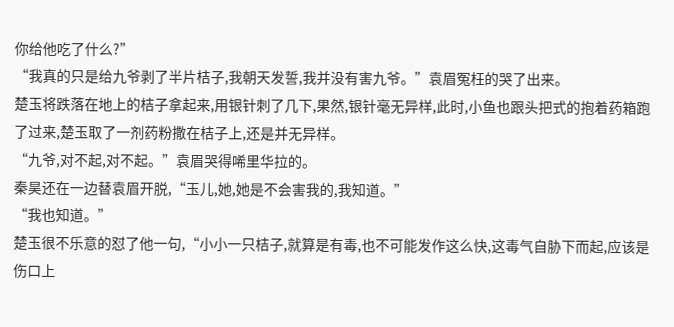你给他吃了什么?”
“我真的只是给九爷剥了半片桔子,我朝天发誓,我并没有害九爷。”袁眉冤枉的哭了出来。
楚玉将跌落在地上的桔子拿起来,用银针刺了几下,果然,银针毫无异样,此时,小鱼也跟头把式的抱着药箱跑了过来,楚玉取了一剂药粉撒在桔子上,还是并无异样。
“九爷,对不起,对不起。”袁眉哭得唏里华拉的。
秦昊还在一边替袁眉开脱,“玉儿,她,她是不会害我的,我知道。”
“我也知道。”
楚玉很不乐意的怼了他一句,“小小一只桔子,就算是有毒,也不可能发作这么快,这毒气自胁下而起,应该是伤口上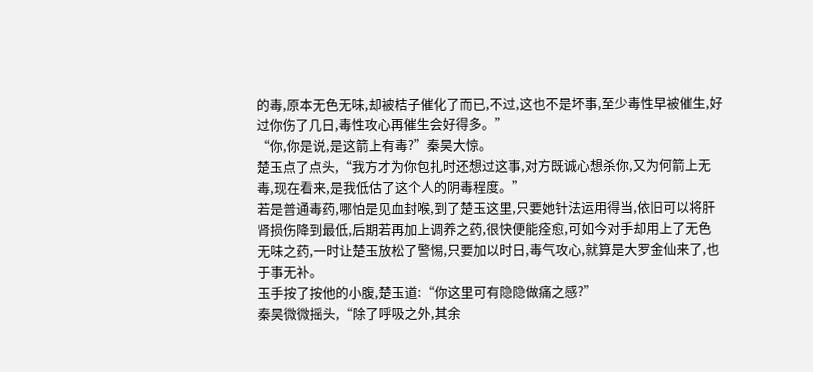的毒,原本无色无味,却被桔子催化了而已,不过,这也不是坏事,至少毒性早被催生,好过你伤了几日,毒性攻心再催生会好得多。”
“你,你是说,是这箭上有毒?”秦昊大惊。
楚玉点了点头,“我方才为你包扎时还想过这事,对方既诚心想杀你,又为何箭上无毒,现在看来,是我低估了这个人的阴毒程度。”
若是普通毒药,哪怕是见血封喉,到了楚玉这里,只要她针法运用得当,依旧可以将肝肾损伤降到最低,后期若再加上调养之药,很快便能痊愈,可如今对手却用上了无色无味之药,一时让楚玉放松了警惕,只要加以时日,毒气攻心,就算是大罗金仙来了,也于事无补。
玉手按了按他的小腹,楚玉道:“你这里可有隐隐做痛之感?”
秦昊微微摇头,“除了呼吸之外,其余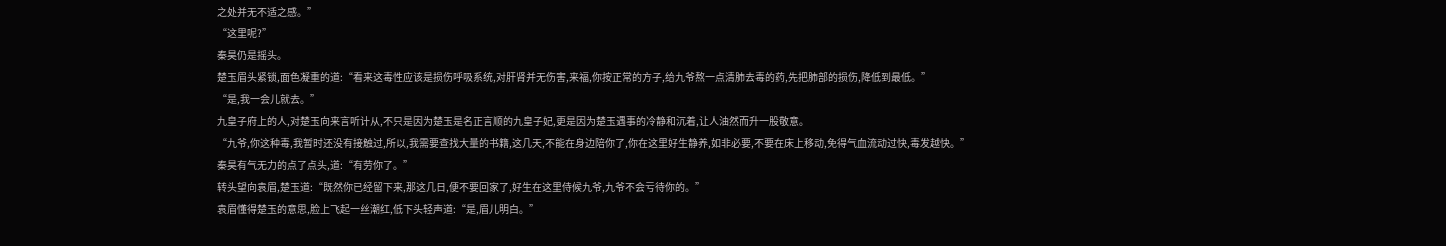之处并无不适之感。”
“这里呢?”
秦昊仍是摇头。
楚玉眉头紧锁,面色凝重的道:“看来这毒性应该是损伤呼吸系统,对肝肾并无伤害,来福,你按正常的方子,给九爷熬一点清肺去毒的药,先把肺部的损伤,降低到最低。”
“是,我一会儿就去。”
九皇子府上的人,对楚玉向来言听计从,不只是因为楚玉是名正言顺的九皇子妃,更是因为楚玉遇事的冷静和沉着,让人油然而升一股敬意。
“九爷,你这种毒,我暂时还没有接触过,所以,我需要查找大量的书籍,这几天,不能在身边陪你了,你在这里好生静养,如非必要,不要在床上移动,免得气血流动过快,毒发越快。”
秦昊有气无力的点了点头,道:“有劳你了。”
转头望向袁眉,楚玉道:“既然你已经留下来,那这几日,便不要回家了,好生在这里侍候九爷,九爷不会亏待你的。”
袁眉懂得楚玉的意思,脸上飞起一丝潮红,低下头轻声道:“是,眉儿明白。”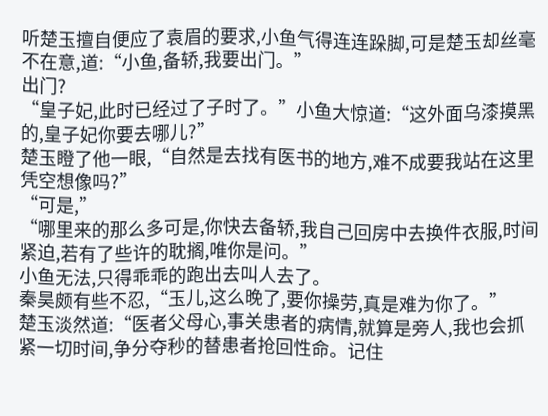听楚玉擅自便应了袁眉的要求,小鱼气得连连跺脚,可是楚玉却丝毫不在意,道:“小鱼,备轿,我要出门。”
出门?
“皇子妃,此时已经过了子时了。”小鱼大惊道:“这外面乌漆摸黑的,皇子妃你要去哪儿?”
楚玉瞪了他一眼,“自然是去找有医书的地方,难不成要我站在这里凭空想像吗?”
“可是,”
“哪里来的那么多可是,你快去备轿,我自己回房中去换件衣服,时间紧迫,若有了些许的耽搁,唯你是问。”
小鱼无法,只得乖乖的跑出去叫人去了。
秦昊颇有些不忍,“玉儿,这么晚了,要你操劳,真是难为你了。”
楚玉淡然道:“医者父母心,事关患者的病情,就算是旁人,我也会抓紧一切时间,争分夺秒的替患者抢回性命。记住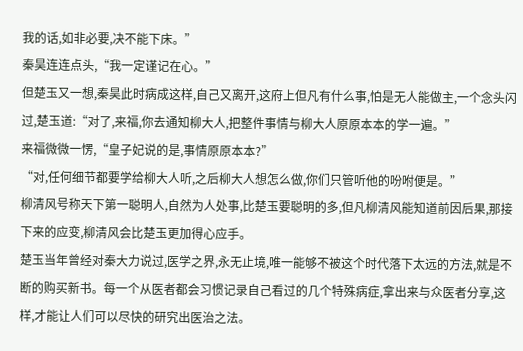我的话,如非必要,决不能下床。”
秦昊连连点头,“我一定谨记在心。”
但楚玉又一想,秦昊此时病成这样,自己又离开,这府上但凡有什么事,怕是无人能做主,一个念头闪过,楚玉道:“对了,来福,你去通知柳大人,把整件事情与柳大人原原本本的学一遍。”
来福微微一愣,“皇子妃说的是,事情原原本本?”
“对,任何细节都要学给柳大人听,之后柳大人想怎么做,你们只管听他的吩咐便是。”
柳清风号称天下第一聪明人,自然为人处事,比楚玉要聪明的多,但凡柳清风能知道前因后果,那接下来的应变,柳清风会比楚玉更加得心应手。
楚玉当年曾经对秦大力说过,医学之界,永无止境,唯一能够不被这个时代落下太远的方法,就是不断的购买新书。每一个从医者都会习惯记录自己看过的几个特殊病症,拿出来与众医者分享,这样,才能让人们可以尽快的研究出医治之法。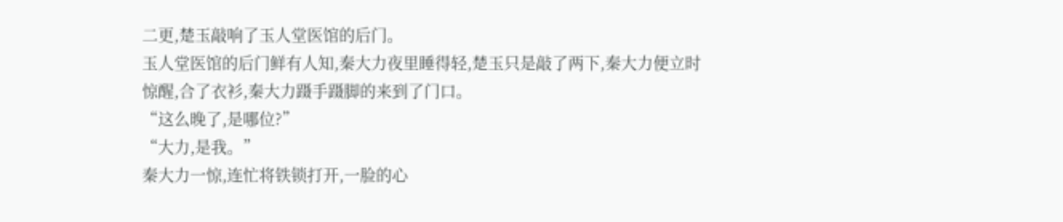二更,楚玉敲响了玉人堂医馆的后门。
玉人堂医馆的后门鲜有人知,秦大力夜里睡得轻,楚玉只是敲了两下,秦大力便立时惊醒,合了衣衫,秦大力蹑手蹑脚的来到了门口。
“这么晚了,是哪位?”
“大力,是我。”
秦大力一惊,连忙将铁锁打开,一脸的心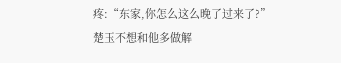疼:“东家,你怎么这么晚了过来了?”
楚玉不想和他多做解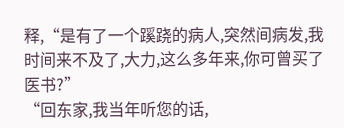释,“是有了一个蹊跷的病人,突然间病发,我时间来不及了,大力,这么多年来,你可曾买了医书?”
“回东家,我当年听您的话,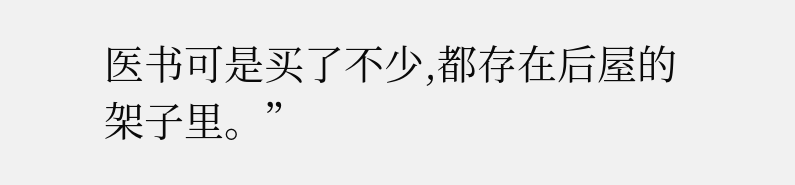医书可是买了不少,都存在后屋的架子里。”